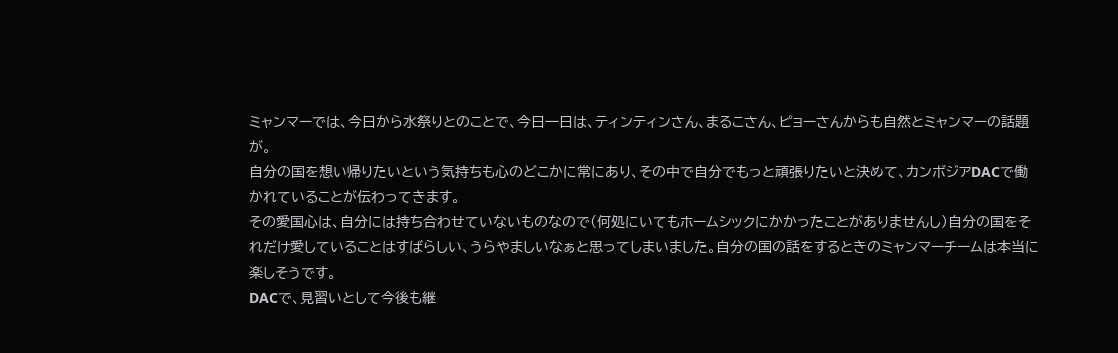ミャンマーでは、今日から水祭りとのことで、今日一日は、ティンティンさん、まるこさん、ピョーさんからも自然とミャンマーの話題が。
自分の国を想い帰りたいという気持ちも心のどこかに常にあり、その中で自分でもっと頑張りたいと決めて、カンボジアDACで働かれていることが伝わってきます。
その愛国心は、自分には持ち合わせていないものなので(何処にいてもホームシックにかかったことがありませんし)自分の国をそれだけ愛していることはすばらしい、うらやましいなぁと思ってしまいました。自分の国の話をするときのミャンマーチームは本当に楽しそうです。
DACで、見習いとして今後も継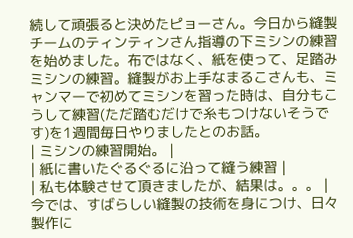続して頑張ると決めたピョーさん。今日から縫製チームのティンティンさん指導の下ミシンの練習を始めました。布ではなく、紙を使って、足踏みミシンの練習。縫製がお上手なまるこさんも、ミャンマーで初めてミシンを習った時は、自分もこうして練習(ただ踏むだけで糸もつけないそうです)を1週間毎日やりましたとのお話。
| ミシンの練習開始。 |
| 紙に書いたぐるぐるに沿って縫う練習 |
| 私も体験させて頂きましたが、結果は。。。 |
今では、すばらしい縫製の技術を身につけ、日々製作に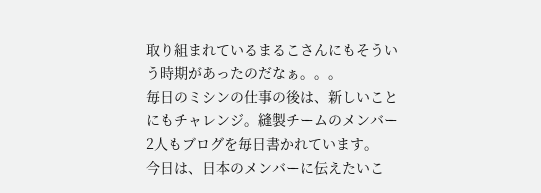取り組まれているまるこさんにもそういう時期があったのだなぁ。。。
毎日のミシンの仕事の後は、新しいことにもチャレンジ。縫製チームのメンバー2人もブログを毎日書かれています。
今日は、日本のメンバーに伝えたいこ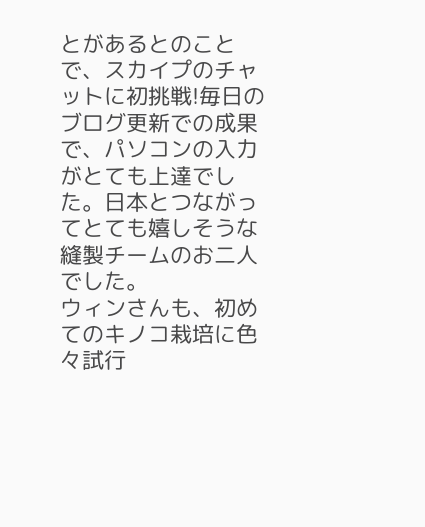とがあるとのことで、スカイプのチャットに初挑戦!毎日のブログ更新での成果で、パソコンの入力がとても上達でした。日本とつながってとても嬉しそうな縫製チームのお二人でした。
ウィンさんも、初めてのキノコ栽培に色々試行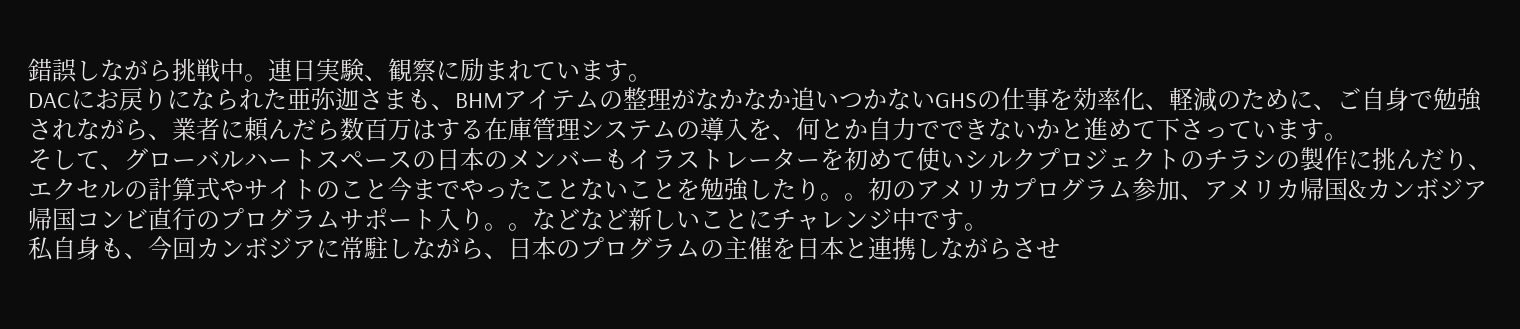錯誤しながら挑戦中。連日実験、観察に励まれています。
DACにお戻りになられた亜弥迦さまも、BHMアイテムの整理がなかなか追いつかないGHSの仕事を効率化、軽減のために、ご自身で勉強されながら、業者に頼んだら数百万はする在庫管理システムの導入を、何とか自力でできないかと進めて下さっています。
そして、グローバルハートスペースの日本のメンバーもイラストレーターを初めて使いシルクプロジェクトのチラシの製作に挑んだり、エクセルの計算式やサイトのこと今までやったことないことを勉強したり。。初のアメリカプログラム参加、アメリカ帰国&カンボジア帰国コンビ直行のプログラムサポート入り。。などなど新しいことにチャレンジ中です。
私自身も、今回カンボジアに常駐しながら、日本のプログラムの主催を日本と連携しながらさせ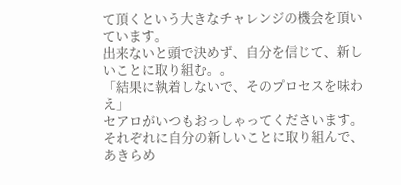て頂くという大きなチャレンジの機会を頂いています。
出来ないと頭で決めず、自分を信じて、新しいことに取り組む。。
「結果に執着しないで、そのプロセスを味わえ」
セアロがいつもおっしゃってくださいます。
それぞれに自分の新しいことに取り組んで、あきらめ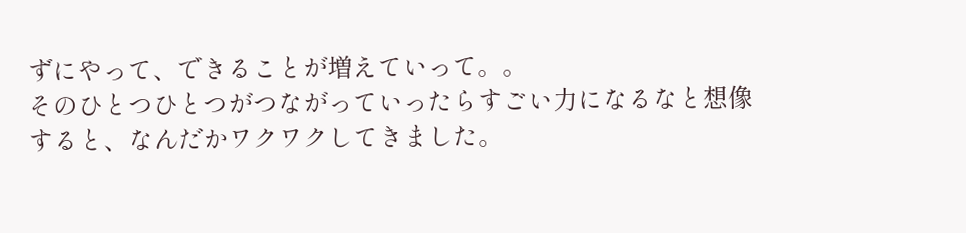ずにやって、できることが増えていって。。
そのひとつひとつがつながっていったらすごい力になるなと想像すると、なんだかワクワクしてきました。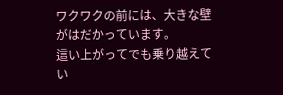ワクワクの前には、大きな壁がはだかっています。
這い上がってでも乗り越えてい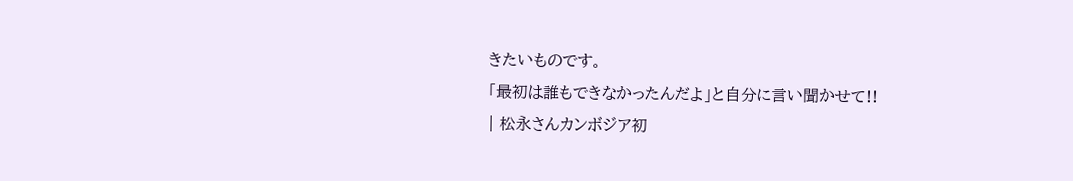きたいものです。
「最初は誰もできなかったんだよ」と自分に言い聞かせて!!
| 松永さんカンボジア初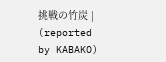挑戦の竹炭 |
(reported by KABAKO)